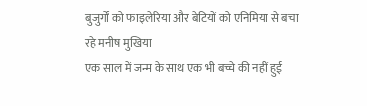बुजुर्गों को फाइलेरिया और बेटियों को एनिमिया से बचा रहे मनीष मुखिया
एक साल में जन्म के साथ एक भी बच्चे की नहीं हुई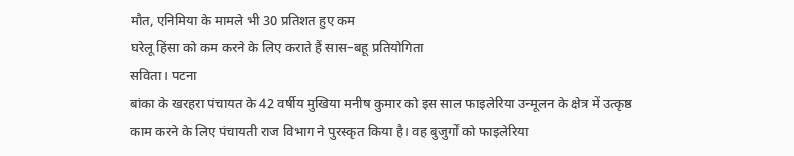मौत, एनिमिया के मामले भी 30 प्रतिशत हुए कम
घरेलू हिंसा को कम करने के लिए कराते हैं सास–बहू प्रतियोगिता
सविता। पटना
बांका के खरहरा पंचायत के 42 वर्षीय मुखिया मनीष कुमार को इस साल फाइलेरिया उन्मूलन के क्षेत्र में उत्कृष्ठ काम करने के लिए पंचायती राज विभाग ने पुरस्कृत किया है। वह बुजुर्गों को फाइलेरिया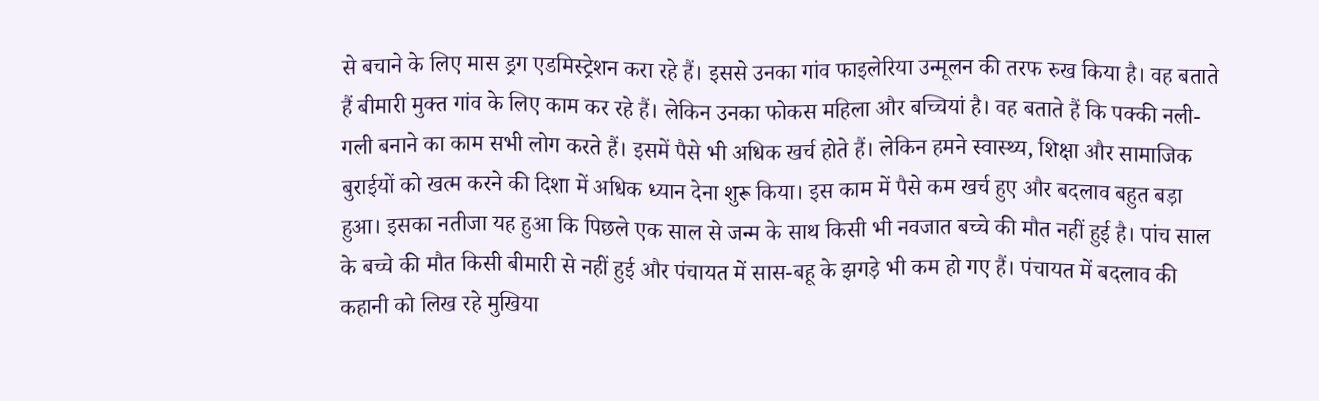से बचाने के लिए मास ड्रग एडमिस्ट्रेशन करा रहे हैं। इससे उनका गांव फाइलेरिया उन्मूलन की तरफ रुख किया है। वह बताते हैं बीमारी मुक्त गांव के लिए काम कर रहे हैं। लेकिन उनका फोकस महिला और बच्चियां है। वह बताते हैं कि पक्की नली-गली बनाने का काम सभी लोग करते हैं। इसमें पैसे भी अधिक खर्च होते हैं। लेकिन हमने स्वास्थ्य, शिक्षा और सामाजिक बुराईयों को खत्म करने की दिशा में अधिक ध्यान देना शुरू किया। इस काम में पैसे कम खर्च हुए और बदलाव बहुत बड़ा हुआ। इसका नतीजा यह हुआ कि पिछले एक साल से जन्म के साथ किसी भी नवजात बच्चे की मौत नहीं हुई है। पांच साल के बच्चे की मौत किसी बीमारी से नहीं हुई और पंचायत में सास-बहू के झगड़े भी कम हो गए हैं। पंचायत में बदलाव की कहानी को लिख रहे मुखिया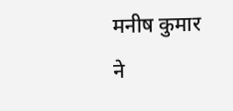मनीष कुमार ने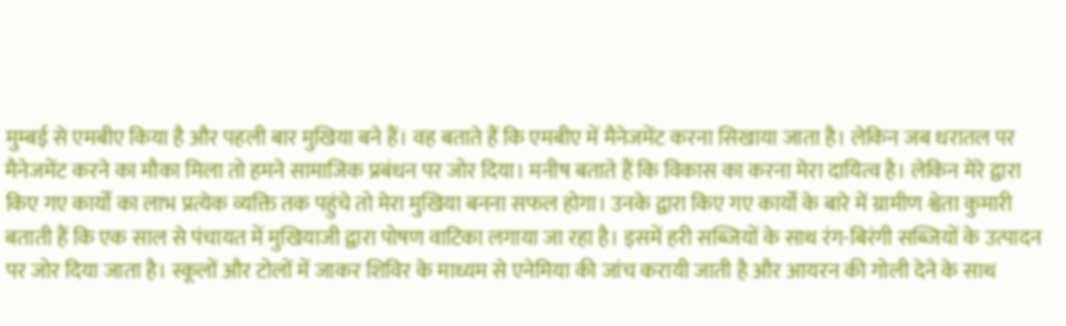मुम्बई से एमबीए किया है और पहली बार मुखिया बने हैं। वह बताते हैं कि एमबीए में मैनेजमेंट करना सिखाया जाता है। लेकिन जब धरातल पर मैनेजमेंट करने का मौका मिला तो हमने सामाजिक प्रबंधन पर जोर दिया। मनीष बताते हैं कि विकास का करना मेरा दायित्व है। लेकिन मेरे द्वारा किए गए कार्यों का लाभ प्रत्येक व्यक्ति तक पहुंचे तो मेरा मुखिया बनना सफल होगा। उनके द्वारा किए गए कार्यों के बारे में ग्रामीण श्वेता कुमारी बताती हैं कि एक साल से पंचायत में मुखियाजी द्वारा पोषण वाटिका लगाया जा रहा है। इसमें हरी सब्जियों के साथ रंग-बिरंगी सब्जियों के उत्पादन पर जोर दिया जाता है। स्कूलों और टोलों में जाकर शिविर के माध्यम से एनेमिया की जांच करायी जाती है और आयरन की गोली देने के साथ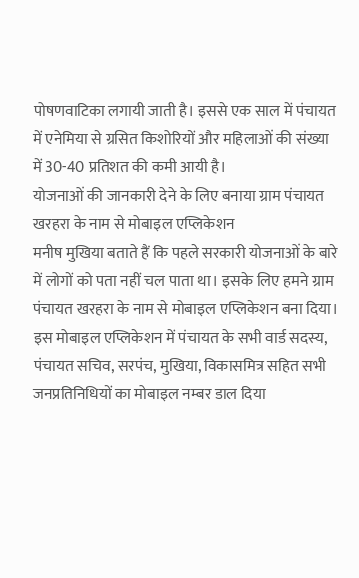पोषणवाटिका लगायी जाती है। इससे एक साल में पंचायत में एनेमिया से ग्रसित किशोरियों और महिलाओं की संख्या में 30-40 प्रतिशत की कमी आयी है।
योजनाओं की जानकारी देने के लिए बनाया ग्राम पंचायत खरहरा के नाम से मोबाइल एप्लिकेशन
मनीष मुखिया बताते हैं कि पहले सरकारी योजनाओं के बारे में लोगों को पता नहीं चल पाता था। इसके लिए हमने ग्राम पंचायत खरहरा के नाम से मोबाइल एप्लिकेशन बना दिया। इस मोबाइल एप्लिकेशन में पंचायत के सभी वार्ड सदस्य, पंचायत सचिव, सरपंच, मुखिया, विकासमित्र सहित सभी जनप्रतिनिधियों का मोबाइल नम्बर डाल दिया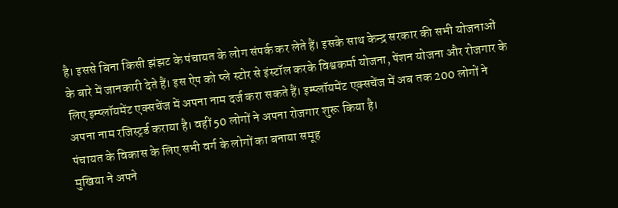है। इससे बिना किसी झंझट के पंचायत के लोग संपर्क कर लेते हैं। इसके साथ केन्द्र सरकार की सभी योजनाओं के बारे में जानकारी देते हैं। इस ऐप को प्ले स्टोर से इंस्टॉल करके विश्वकर्मा योजना, पेंशन योजना और रोजगार के लिए इम्प्लॉयमेंट एक्सचेंज में अपना नाम दर्ज करा सकते हैं। इम्प्लॉयमेंट एक्सचेंज में अब तक 200 लोगों ने अपना नाम रजिस्ट्रर्ड कराया है। वहीं 50 लोगों ने अपना रोजगार शुरू किया है।
पंचायत के विकास के लिए सभी वर्ग के लोगों का बनाया समूह
मुखिया ने अपने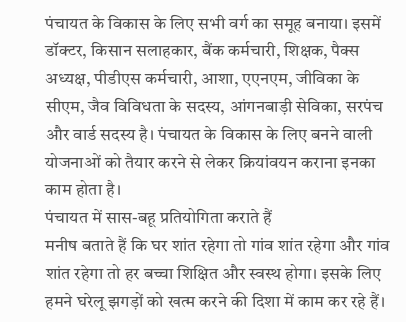पंचायत के विकास के लिए सभी वर्ग का समूह बनाया। इसमें डॉक्टर, किसान सलाहकार, बैंक कर्मचारी, शिक्षक, पैक्स अध्यक्ष, पीडीएस कर्मचारी, आशा, एएनएम, जीविका के सीएम, जैव विविधता के सदस्य, आंगनबाड़ी सेविका, सरपंच और वार्ड सदस्य है। पंचायत के विकास के लिए बनने वाली योजनाओं को तैयार करने से लेकर क्रियांवयन कराना इनका काम होता है।
पंचायत में सास-बहू प्रतियोगिता कराते हैं
मनीष बताते हैं कि घर शांत रहेगा तो गांव शांत रहेगा और गांव शांत रहेगा तो हर बच्चा शिक्षित और स्वस्थ होगा। इसके लिए हमने घरेलू झगड़ों को खत्म करने की दिशा में काम कर रहे हैं।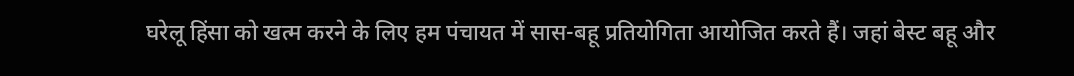घरेलू हिंसा को खत्म करने के लिए हम पंचायत में सास-बहू प्रतियोगिता आयोजित करते हैं। जहां बेस्ट बहू और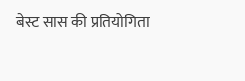बेस्ट सास की प्रतियोगिता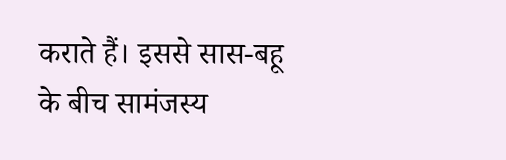कराते हैं। इससे सास-बहू के बीच सामंजस्य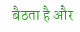बैठता है और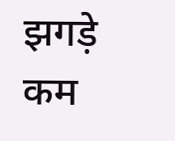झगड़े कम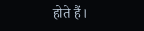होते हैं।